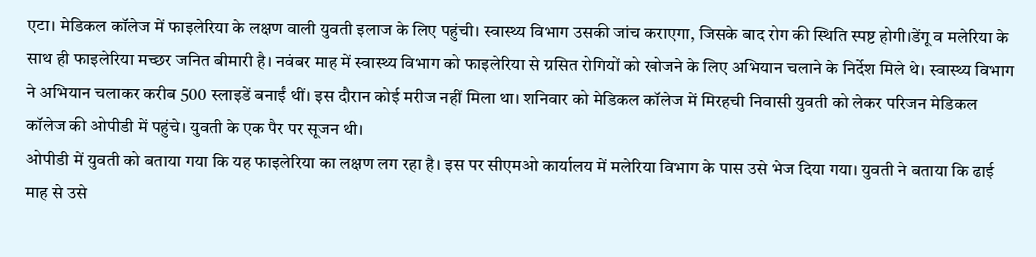एटा। मेडिकल कॉलेज में फाइलेरिया के लक्षण वाली युवती इलाज के लिए पहुंची। स्वास्थ्य विभाग उसकी जांच कराएगा, जिसके बाद रोग की स्थिति स्पष्ट होगी।डेंगू व मलेरिया के साथ ही फाइलेरिया मच्छर जनित बीमारी है। नवंबर माह में स्वास्थ्य विभाग को फाइलेरिया से ग्रसित रोगियों को खोजने के लिए अभियान चलाने के निर्देश मिले थे। स्वास्थ्य विभाग ने अभियान चलाकर करीब 500 स्लाइडें बनाईं थीं। इस दौरान कोई मरीज नहीं मिला था। शनिवार को मेडिकल कॉलेज में मिरहची निवासी युवती को लेकर परिजन मेडिकल कॉलेज की ओपीडी में पहुंचे। युवती के एक पैर पर सूजन थी।
ओपीडी में युवती को बताया गया कि यह फाइलेरिया का लक्षण लग रहा है। इस पर सीएमओ कार्यालय में मलेरिया विभाग के पास उसे भेज दिया गया। युवती ने बताया कि ढाई माह से उसे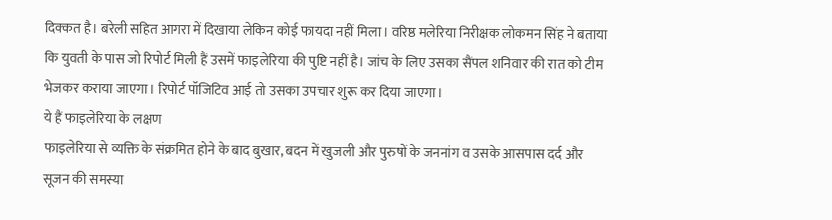दिक्कत है। बरेली सहित आगरा में दिखाया लेकिन कोई फायदा नहीं मिला। वरिष्ठ मलेरिया निरीक्षक लोकमन सिंह ने बताया कि युवती के पास जो रिपोर्ट मिली हैं उसमें फाइलेरिया की पुष्टि नहीं है। जांच के लिए उसका सैंपल शनिवार की रात को टीम भेजकर कराया जाएगा। रिपोर्ट पॉजिटिव आई तो उसका उपचार शुरू कर दिया जाएगा।
ये हैं फाइलेरिया के लक्षण
फाइलेरिया से व्यक्ति के संक्रमित होने के बाद बुखार, बदन में खुजली और पुरुषों के जननांग व उसके आसपास दर्द और सूजन की समस्या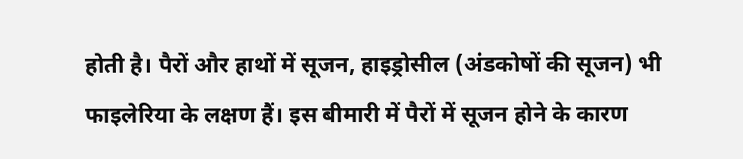होती है। पैरों और हाथों में सूजन, हाइड्रोसील (अंडकोषों की सूजन) भी फाइलेरिया के लक्षण हैं। इस बीमारी में पैरों में सूजन होने के कारण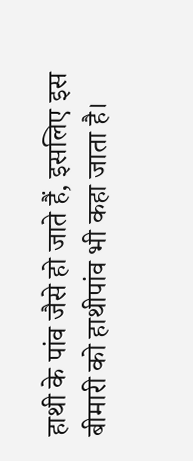हाथी के पांव जैसे हो जाते हैं, इसलिए इस बीमारी को हाथीपांव भी कहा जाता है।